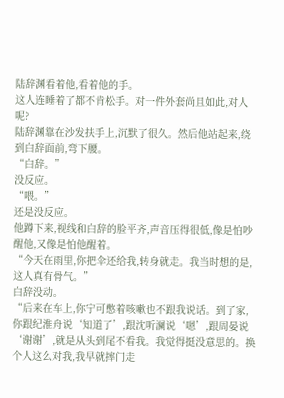陆辞渊看着他,看着他的手。
这人连睡着了都不肯松手。对一件外套尚且如此,对人呢?
陆辞渊靠在沙发扶手上,沉默了很久。然后他站起来,绕到白辞面前,弯下腰。
“白辞。”
没反应。
“喂。”
还是没反应。
他蹲下来,视线和白辞的脸平齐,声音压得很低,像是怕吵醒他,又像是怕他醒着。
“今天在雨里,你把伞还给我,转身就走。我当时想的是,这人真有骨气。”
白辞没动。
“后来在车上,你宁可憋着咳嗽也不跟我说话。到了家,你跟纪淮舟说‘知道了’,跟沈听澜说‘嗯’,跟周晏说‘谢谢’,就是从头到尾不看我。我觉得挺没意思的。换个人这么对我,我早就摔门走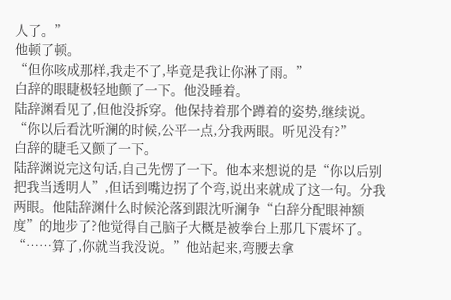人了。”
他顿了顿。
“但你咳成那样,我走不了,毕竟是我让你淋了雨。”
白辞的眼睫极轻地颤了一下。他没睡着。
陆辞渊看见了,但他没拆穿。他保持着那个蹲着的姿势,继续说。
“你以后看沈听澜的时候,公平一点,分我两眼。听见没有?”
白辞的睫毛又颤了一下。
陆辞渊说完这句话,自己先愣了一下。他本来想说的是“你以后别把我当透明人”,但话到嘴边拐了个弯,说出来就成了这一句。分我两眼。他陆辞渊什么时候沦落到跟沈听澜争“白辞分配眼神额度”的地步了?他觉得自己脑子大概是被拳台上那几下震坏了。
“……算了,你就当我没说。”他站起来,弯腰去拿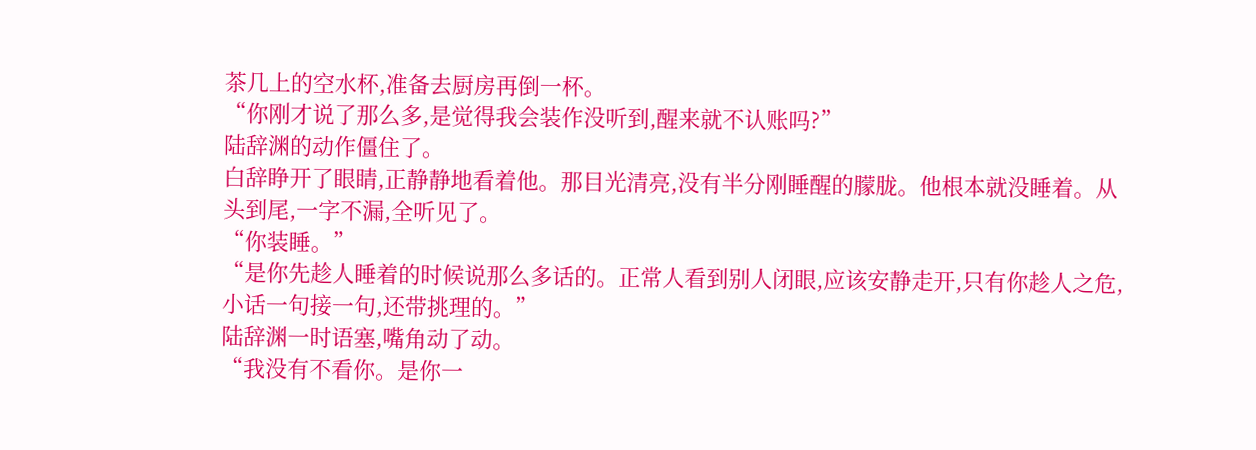茶几上的空水杯,准备去厨房再倒一杯。
“你刚才说了那么多,是觉得我会装作没听到,醒来就不认账吗?”
陆辞渊的动作僵住了。
白辞睁开了眼睛,正静静地看着他。那目光清亮,没有半分刚睡醒的朦胧。他根本就没睡着。从头到尾,一字不漏,全听见了。
“你装睡。”
“是你先趁人睡着的时候说那么多话的。正常人看到别人闭眼,应该安静走开,只有你趁人之危,小话一句接一句,还带挑理的。”
陆辞渊一时语塞,嘴角动了动。
“我没有不看你。是你一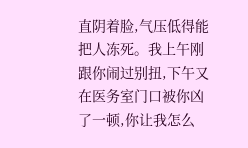直阴着脸,气压低得能把人冻死。我上午刚跟你闹过别扭,下午又在医务室门口被你凶了一顿,你让我怎么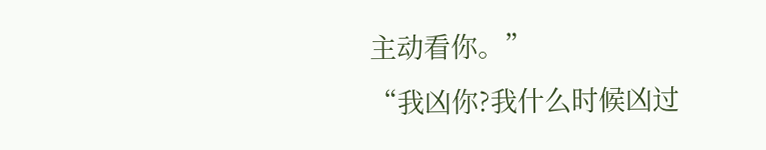主动看你。”
“我凶你?我什么时候凶过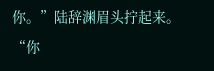你。”陆辞渊眉头拧起来。
“你